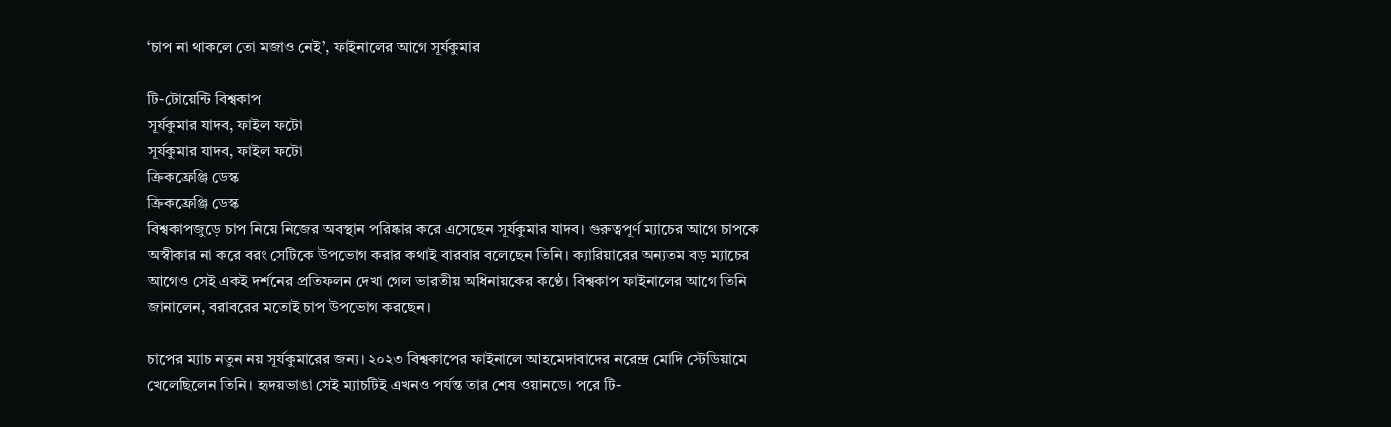‘চাপ না থাকলে তো মজাও নেই’, ফাইনালের আগে সূর্যকুমার

টি-টোয়েন্টি বিশ্বকাপ
সূর্যকুমার যাদব, ফাইল ফটো
সূর্যকুমার যাদব, ফাইল ফটো
ক্রিকফ্রেঞ্জি ডেস্ক
ক্রিকফ্রেঞ্জি ডেস্ক
বিশ্বকাপজুড়ে চাপ নিয়ে নিজের অবস্থান পরিষ্কার করে এসেছেন সূর্যকুমার যাদব। গুরুত্বপূর্ণ ম্যাচের আগে চাপকে অস্বীকার না করে বরং সেটিকে উপভোগ করার কথাই বারবার বলেছেন তিনি। ক্যারিয়ারের অন্যতম বড় ম্যাচের আগেও সেই একই দর্শনের প্রতিফলন দেখা গেল ভারতীয় অধিনায়কের কণ্ঠে। বিশ্বকাপ ফাইনালের আগে তিনি জানালেন, বরাবরের মতোই চাপ উপভোগ করছেন।

চাপের ম্যাচ নতুন নয় সূর্যকুমারের জন্য। ২০২৩ বিশ্বকাপের ফাইনালে আহমেদাবাদের নরেন্দ্র মোদি স্টেডিয়ামে খেলেছিলেন তিনি। হৃদয়ভাঙা সেই ম্যাচটিই এখনও পর্যন্ত তার শেষ ওয়ানডে। পরে টি-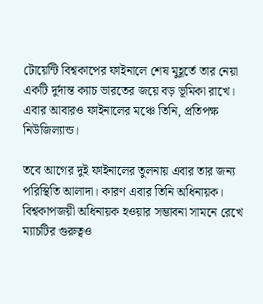টোয়েন্টি বিশ্বকাপের ফাইনালে শেষ মুহূর্তে তার নেয়া একটি দুর্দান্ত ক্যাচ ভারতের জয়ে বড় ভূমিকা রাখে। এবার আবারও ফাইনালের মঞ্চে তিনি, প্রতিপক্ষ নিউজিল্যান্ড।

তবে আগের দুই ফাইনালের তুলনায় এবার তার জন্য পরিস্থিতি আলাদা। কারণ এবার তিনি অধিনায়ক। বিশ্বকাপজয়ী অধিনায়ক হওয়ার সম্ভাবনা সামনে রেখে ম্যাচটির গুরুত্বও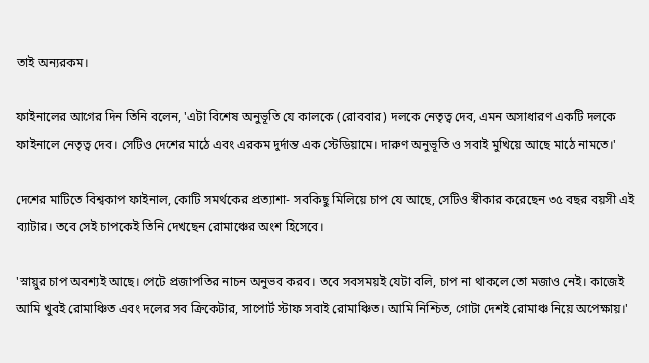তাই অন্যরকম।

ফাইনালের আগের দিন তিনি বলেন, 'এটা বিশেষ অনুভূতি যে কালকে (রোববার) দলকে নেতৃত্ব দেব, এমন অসাধারণ একটি দলকে ফাইনালে নেতৃত্ব দেব। সেটিও দেশের মাঠে এবং এরকম দুর্দান্ত এক স্টেডিয়ামে। দারুণ অনুভূতি ও সবাই মুখিয়ে আছে মাঠে নামতে।'

দেশের মাটিতে বিশ্বকাপ ফাইনাল, কোটি সমর্থকের প্রত্যাশা- সবকিছু মিলিয়ে চাপ যে আছে, সেটিও স্বীকার করেছেন ৩৫ বছর বয়সী এই ব্যাটার। তবে সেই চাপকেই তিনি দেখছেন রোমাঞ্চের অংশ হিসেবে।

'স্নায়ুর চাপ অবশ্যই আছে। পেটে প্রজাপতির নাচন অনুভব করব। তবে সবসময়ই যেটা বলি, চাপ না থাকলে তো মজাও নেই। কাজেই আমি খুবই রোমাঞ্চিত এবং দলের সব ক্রিকেটার, সাপোর্ট স্টাফ সবাই রোমাঞ্চিত। আমি নিশ্চিত, গোটা দেশই রোমাঞ্চ নিয়ে অপেক্ষায়।'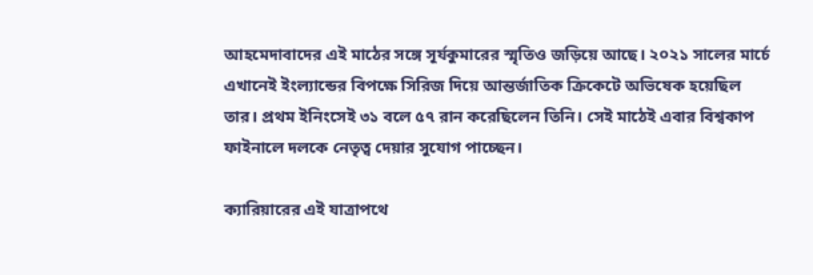আহমেদাবাদের এই মাঠের সঙ্গে সূর্যকুমারের স্মৃতিও জড়িয়ে আছে। ২০২১ সালের মার্চে এখানেই ইংল্যান্ডের বিপক্ষে সিরিজ দিয়ে আন্তর্জাতিক ক্রিকেটে অভিষেক হয়েছিল তার। প্রথম ইনিংসেই ৩১ বলে ৫৭ রান করেছিলেন তিনি। সেই মাঠেই এবার বিশ্বকাপ ফাইনালে দলকে নেতৃত্ব দেয়ার সুযোগ পাচ্ছেন।

ক্যারিয়ারের এই যাত্রাপথে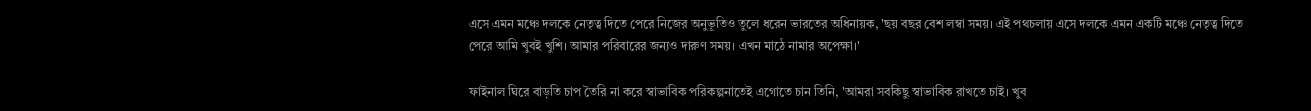এসে এমন মঞ্চে দলকে নেতৃত্ব দিতে পেরে নিজের অনুভূতিও তুলে ধরেন ভারতের অধিনায়ক, 'ছয় বছর বেশ লম্বা সময়। এই পথচলায় এসে দলকে এমন একটি মঞ্চে নেতৃত্ব দিতে পেরে আমি খুবই খুশি। আমার পরিবারের জন্যও দারুণ সময়। এখন মাঠে নামার অপেক্ষা।'

ফাইনাল ঘিরে বাড়তি চাপ তৈরি না করে স্বাভাবিক পরিকল্পনাতেই এগোতে চান তিনি, 'আমরা সবকিছু স্বাভাবিক রাখতে চাই। খুব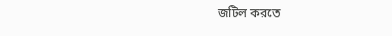জটিল করতে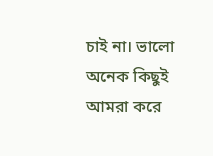চাই না। ভালো অনেক কিছুই আমরা করে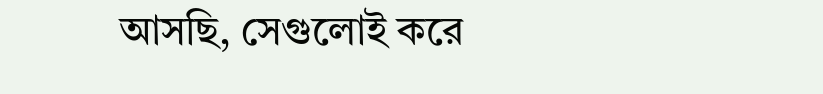আসছি, সেগুলোই করে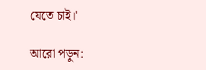যেতে চাই।'

আরো পড়ুন: